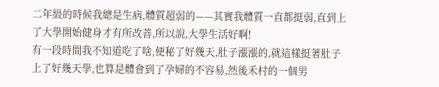二年級的時候我總是生病,體質超弱的——其實我體質一直都挺弱,直到上了大學開始健身才有所改善,所以說,大學生活好啊!
有一段時間我不知道吃了啥,便秘了好幾天,肚子漲漲的,就這樣挺著肚子上了好幾天學,也算是體會到了孕婦的不容易,然後禾村的一個男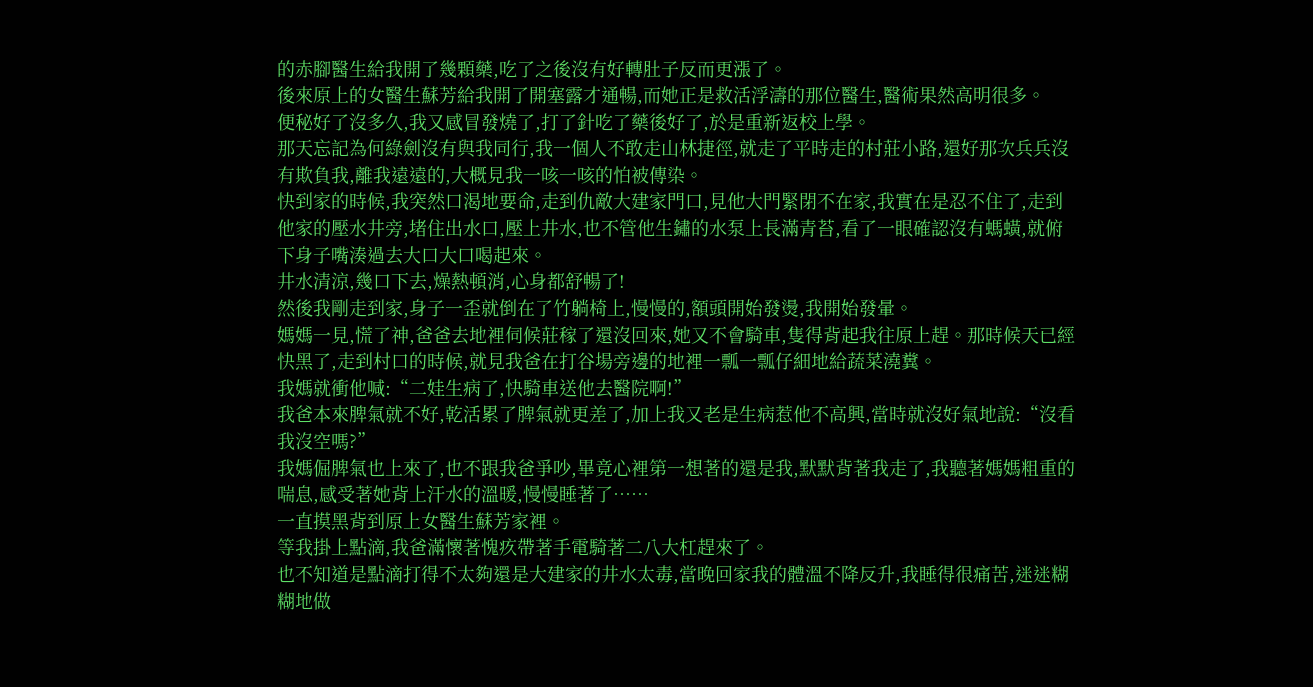的赤腳醫生給我開了幾顆藥,吃了之後沒有好轉肚子反而更漲了。
後來原上的女醫生蘇芳給我開了開塞露才通暢,而她正是救活浮濤的那位醫生,醫術果然高明很多。
便秘好了沒多久,我又感冒發燒了,打了針吃了藥後好了,於是重新返校上學。
那天忘記為何綠劍沒有與我同行,我一個人不敢走山林捷徑,就走了平時走的村莊小路,還好那次兵兵沒有欺負我,離我遠遠的,大概見我一咳一咳的怕被傳染。
快到家的時候,我突然口渴地要命,走到仇敵大建家門口,見他大門緊閉不在家,我實在是忍不住了,走到他家的壓水井旁,堵住出水口,壓上井水,也不管他生鏽的水泵上長滿青苔,看了一眼確認沒有螞蟥,就俯下身子嘴湊過去大口大口喝起來。
井水清涼,幾口下去,燥熱頓消,心身都舒暢了!
然後我剛走到家,身子一歪就倒在了竹躺椅上,慢慢的,額頭開始發燙,我開始發暈。
媽媽一見,慌了神,爸爸去地裡伺候莊稼了還沒回來,她又不會騎車,隻得背起我往原上趕。那時候天已經快黑了,走到村口的時候,就見我爸在打谷場旁邊的地裡一瓢一瓢仔細地給蔬菜澆糞。
我媽就衝他喊:“二娃生病了,快騎車送他去醫院啊!”
我爸本來脾氣就不好,乾活累了脾氣就更差了,加上我又老是生病惹他不高興,當時就沒好氣地說:“沒看我沒空嗎?”
我媽倔脾氣也上來了,也不跟我爸爭吵,畢竟心裡第一想著的還是我,默默背著我走了,我聽著媽媽粗重的喘息,感受著她背上汗水的溫暖,慢慢睡著了……
一直摸黑背到原上女醫生蘇芳家裡。
等我掛上點滴,我爸滿懷著愧疚帶著手電騎著二八大杠趕來了。
也不知道是點滴打得不太夠還是大建家的井水太毒,當晚回家我的體溫不降反升,我睡得很痛苦,迷迷糊糊地做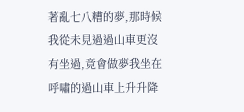著亂七八糟的夢,那時候我從未見過過山車更沒有坐過,竟會做夢我坐在呼嘯的過山車上升升降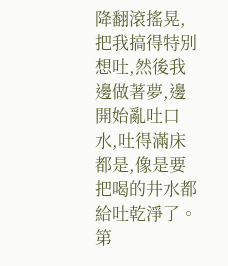降翻滾搖晃,把我搞得特別想吐,然後我邊做著夢,邊開始亂吐口水,吐得滿床都是,像是要把喝的井水都給吐乾淨了。
第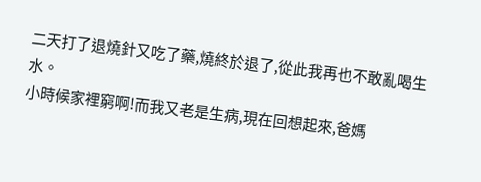二天打了退燒針又吃了藥,燒終於退了,從此我再也不敢亂喝生水。
小時候家裡窮啊!而我又老是生病,現在回想起來,爸媽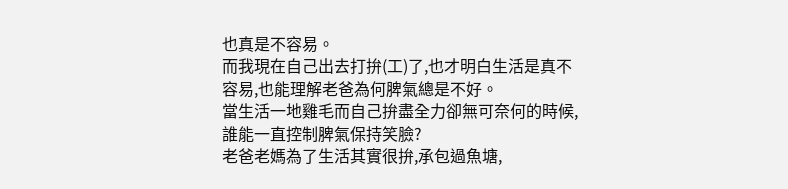也真是不容易。
而我現在自己出去打拚(工)了,也才明白生活是真不容易,也能理解老爸為何脾氣總是不好。
當生活一地雞毛而自己拚盡全力卻無可奈何的時候,誰能一直控制脾氣保持笑臉?
老爸老媽為了生活其實很拚,承包過魚塘,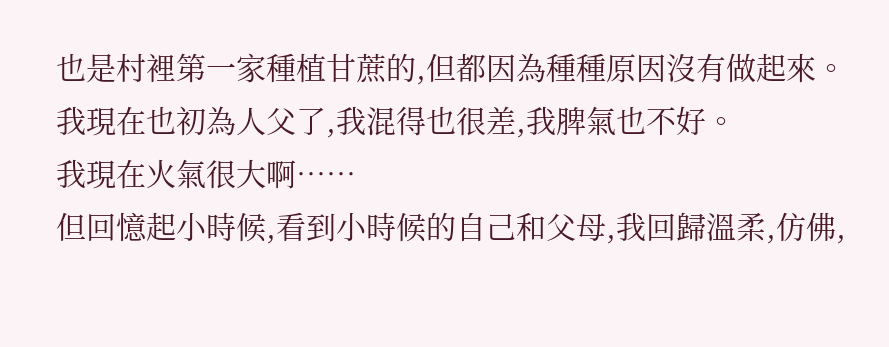也是村裡第一家種植甘蔗的,但都因為種種原因沒有做起來。
我現在也初為人父了,我混得也很差,我脾氣也不好。
我現在火氣很大啊……
但回憶起小時候,看到小時候的自己和父母,我回歸溫柔,仿佛,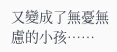又變成了無憂無慮的小孩……